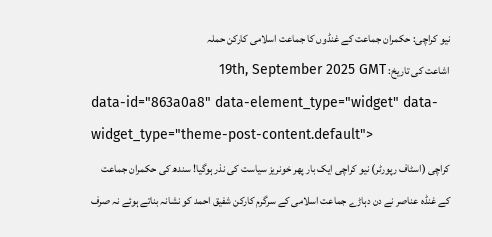نیو کراچی: حکمران جماعت کے غنڈوں کا جماعت اسلامی کارکن حملہ
اشاعت کی تاریخ: 19th, September 2025 GMT
data-id="863a0a8" data-element_type="widget" data-widget_type="theme-post-content.default">
کراچی (اسٹاف رپورٹر) نیو کراچی ایک بار پھر خونریز سیاست کی نذر ہوگیا! سندھ کی حکمران جماعت کے غنڈہ عناصر نے دن دہاڑے جماعت اسلامی کے سرگرم کارکن شفیق احمد کو نشانہ بناتے ہوئے نہ صرف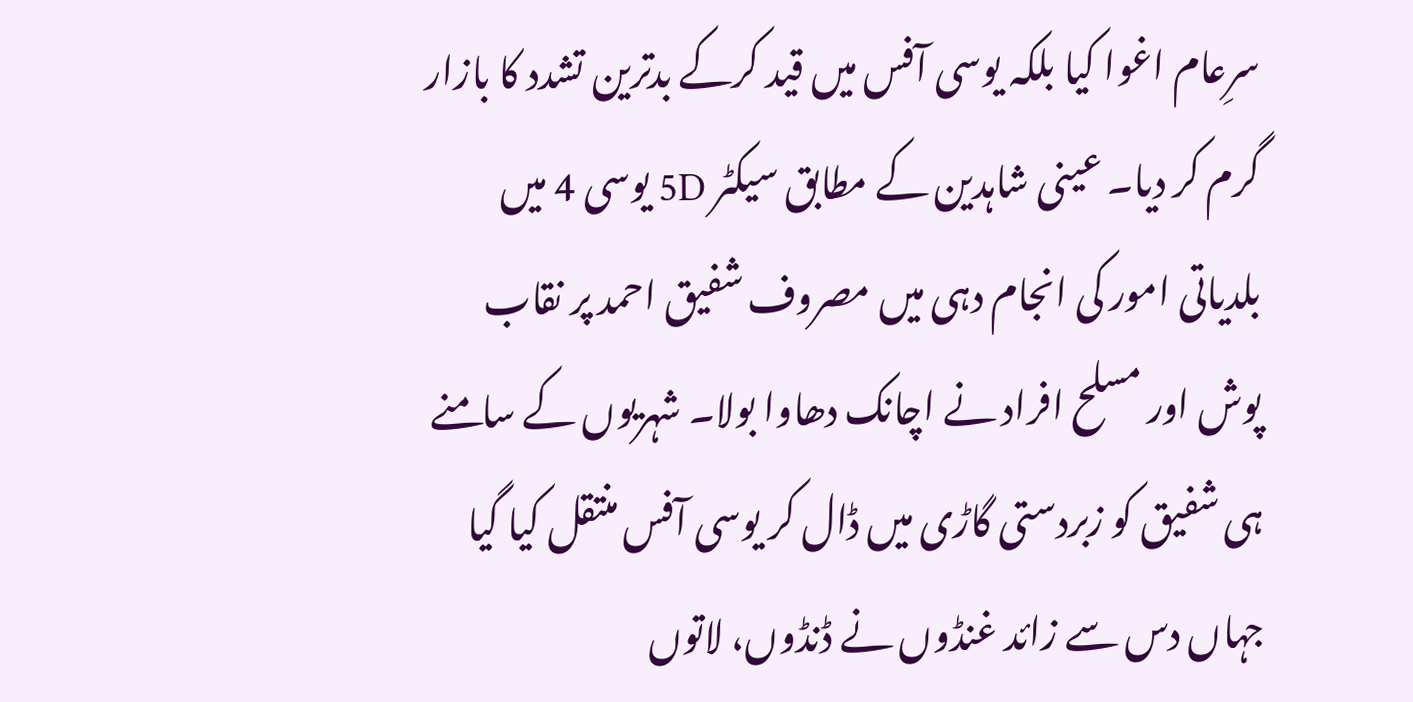سرِعام اغوا کیا بلکہ یوسی آفس میں قید کرکے بدترین تشدد کا بازار گرم کر دیا۔ عینی شاہدین کے مطابق سیکٹر 5D یوسی 4 میں بلدیاتی امور کی انجام دہی میں مصروف شفیق احمد پر نقاب پوش اور مسلح افراد نے اچانک دھاوا بولا۔ شہریوں کے سامنے ہی شفیق کو زبردستی گاڑی میں ڈال کر یوسی آفس منتقل کیا گیا جہاں دس سے زائد غنڈوں نے ڈنڈوں، لاتوں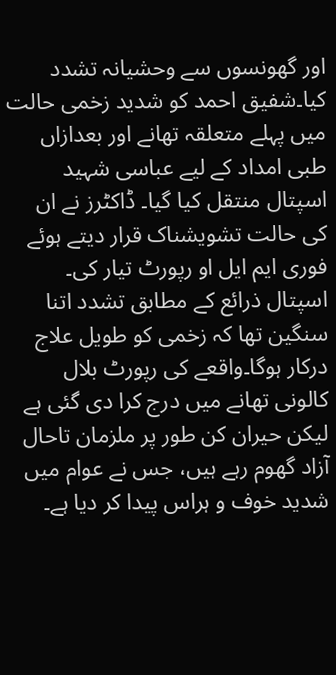اور گھونسوں سے وحشیانہ تشدد کیا۔شفیق احمد کو شدید زخمی حالت میں پہلے متعلقہ تھانے اور بعدازاں طبی امداد کے لیے عباسی شہید اسپتال منتقل کیا گیا۔ ڈاکٹرز نے ان کی حالت تشویشناک قرار دیتے ہوئے فوری ایم ایل او رپورٹ تیار کی۔ اسپتال ذرائع کے مطابق تشدد اتنا سنگین تھا کہ زخمی کو طویل علاج درکار ہوگا۔واقعے کی رپورٹ بلال کالونی تھانے میں درج کرا دی گئی ہے لیکن حیران کن طور پر ملزمان تاحال آزاد گھوم رہے ہیں، جس نے عوام میں شدید خوف و ہراس پیدا کر دیا ہے۔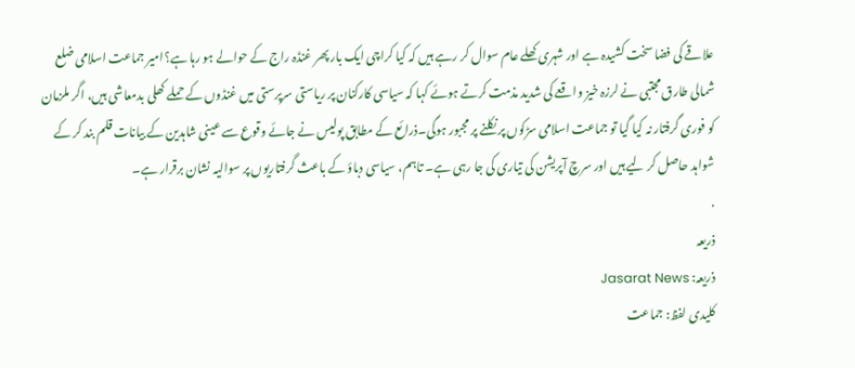علاقے کی فضا سخت کشیدہ ہے اور شہری کھلے عام سوال کر رہے ہیں کہ کیا کراچی ایک بار پھر غنڈہ راج کے حوالے ہو رہا ہے؟امیر جماعت اسلامی ضلع شمالی طارق مجتبی نے لرزہ خیز واقعے کی شدید مذمت کرتے ہوئے کہا کہ سیاسی کارکنان پر ریاستی سرپرستی میں غنڈوں کے حملے کھلی بدمعاشی ہیں، اگر ملزمان کو فوری گرفتار نہ کیا گیا تو جماعت اسلامی سڑکوں پر نکلنے پر مجبور ہوگی۔ذرائع کے مطابق پولیس نے جائے وقوع سے عینی شاہدین کے بیانات قلم بند کر کے شواہد حاصل کر لیے ہیں اور سرچ آپریشن کی تیاری کی جا رہی ہے۔ تاہم، سیاسی دباؤ کے باعث گرفتاریوں پر سوالیہ نشان برقرار ہے۔
.
ذریعہ
ذریعہ: Jasarat News
کلیدی لفظ: جماعت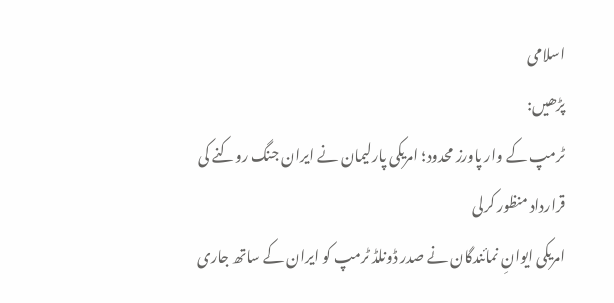اسلامی
پڑھیں:
ٹرمپ کے وار پاورز محدود؛ امریکی پارلیمان نے ایران جنگ روکنے کی قرارداد منظور کرلی
امریکی ایوانِ نمائندگان نے صدر ڈونلڈ ٹرمپ کو ایران کے ساتھ جاری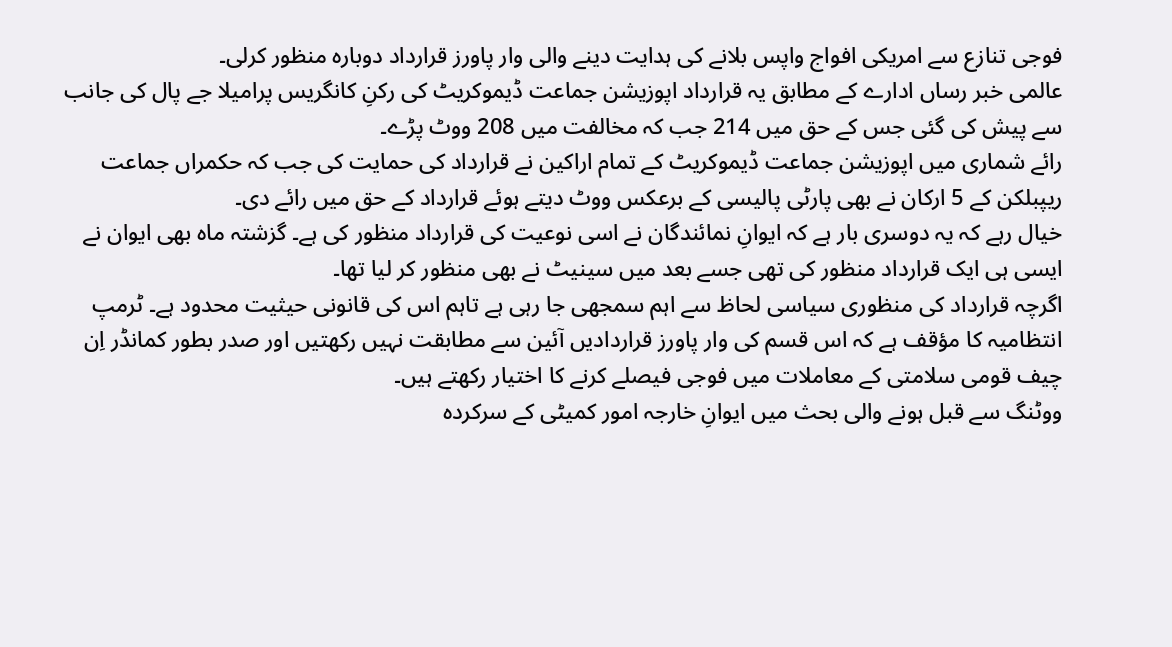فوجی تنازع سے امریکی افواج واپس بلانے کی ہدایت دینے والی وار پاورز قرارداد دوبارہ منظور کرلی۔
عالمی خبر رساں ادارے کے مطابق یہ قرارداد اپوزیشن جماعت ڈیموکریٹ کی رکنِ کانگریس پرامیلا جے پال کی جانب سے پیش کی گئی جس کے حق میں 214 جب کہ مخالفت میں 208 ووٹ پڑے۔
رائے شماری میں اپوزیشن جماعت ڈیموکریٹ کے تمام اراکین نے قرارداد کی حمایت کی جب کہ حکمراں جماعت ریپبلکن کے 5 ارکان نے بھی پارٹی پالیسی کے برعکس ووٹ دیتے ہوئے قرارداد کے حق میں رائے دی۔
خیال رہے کہ یہ دوسری بار ہے کہ ایوانِ نمائندگان نے اسی نوعیت کی قرارداد منظور کی ہے۔ گزشتہ ماہ بھی ایوان نے ایسی ہی ایک قرارداد منظور کی تھی جسے بعد میں سینیٹ نے بھی منظور کر لیا تھا۔
اگرچہ قرارداد کی منظوری سیاسی لحاظ سے اہم سمجھی جا رہی ہے تاہم اس کی قانونی حیثیت محدود ہے۔ ٹرمپ انتظامیہ کا مؤقف ہے کہ اس قسم کی وار پاورز قراردادیں آئین سے مطابقت نہیں رکھتیں اور صدر بطور کمانڈر اِن چیف قومی سلامتی کے معاملات میں فوجی فیصلے کرنے کا اختیار رکھتے ہیں۔
ووٹنگ سے قبل ہونے والی بحث میں ایوانِ خارجہ امور کمیٹی کے سرکردہ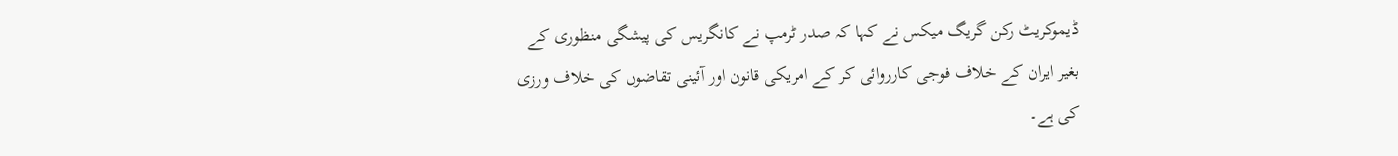ڈیموکریٹ رکن گریگ میکس نے کہا کہ صدر ٹرمپ نے کانگریس کی پیشگی منظوری کے بغیر ایران کے خلاف فوجی کارروائی کر کے امریکی قانون اور آئینی تقاضوں کی خلاف ورزی کی ہے۔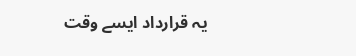یہ قرارداد ایسے وقت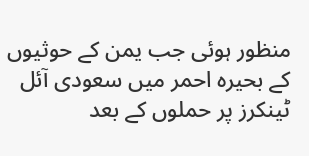منظور ہوئی جب یمن کے حوثیوں کے بحیرہ احمر میں سعودی آئل ٹینکرز پر حملوں کے بعد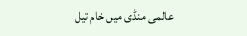عالمی منڈی میں خام تیل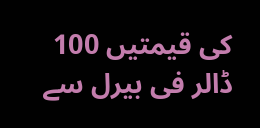کی قیمتیں 100 ڈالر فی بیرل سے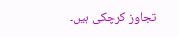تجاوز کرچکی ہیں۔